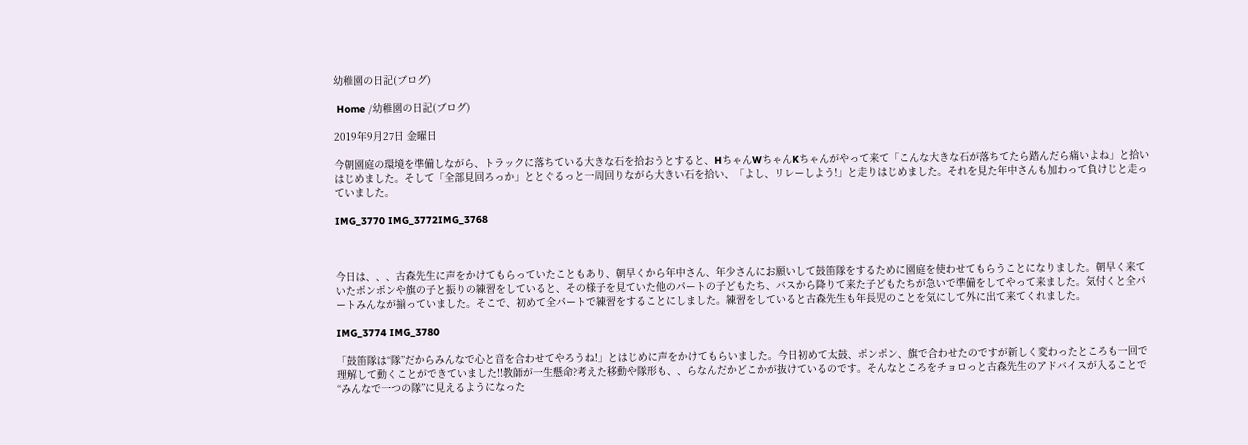幼稚園の日記(ブログ)

 Home /幼稚園の日記(ブログ)

2019年9月27日 金曜日

今朝園庭の環境を準備しながら、トラックに落ちている大きな石を拾おうとすると、HちゃんWちゃんKちゃんがやって来て「こんな大きな石が落ちてたら踏んだら痛いよね」と拾いはじめました。そして「全部見回ろっか」ととぐるっと一周回りながら大きい石を拾い、「よし、リレーしよう!」と走りはじめました。それを見た年中さんも加わって負けじと走っていました。

IMG_3770 IMG_3772IMG_3768



今日は、、、古森先生に声をかけてもらっていたこともあり、朝早くから年中さん、年少さんにお願いして鼓笛隊をするために園庭を使わせてもらうことになりました。朝早く来ていたポンポンや旗の子と振りの練習をしていると、その様子を見ていた他のパートの子どもたち、バスから降りて来た子どもたちが急いで準備をしてやって来ました。気付くと全パートみんなが揃っていました。そこで、初めて全パートで練習をすることにしました。練習をしていると古森先生も年長児のことを気にして外に出て来てくれました。

IMG_3774 IMG_3780

「鼓笛隊は“隊”だからみんなで心と音を合わせてやろうね!」とはじめに声をかけてもらいました。今日初めて太鼓、ポンポン、旗で合わせたのですが新しく変わったところも一回で理解して動くことができていました!!教師が一生懸命?考えた移動や隊形も、、らなんだかどこかが抜けているのです。そんなところをチョロっと古森先生のアドバイスが入ることで“みんなで一つの隊”に見えるようになった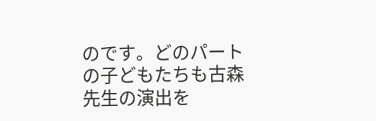のです。どのパートの子どもたちも古森先生の演出を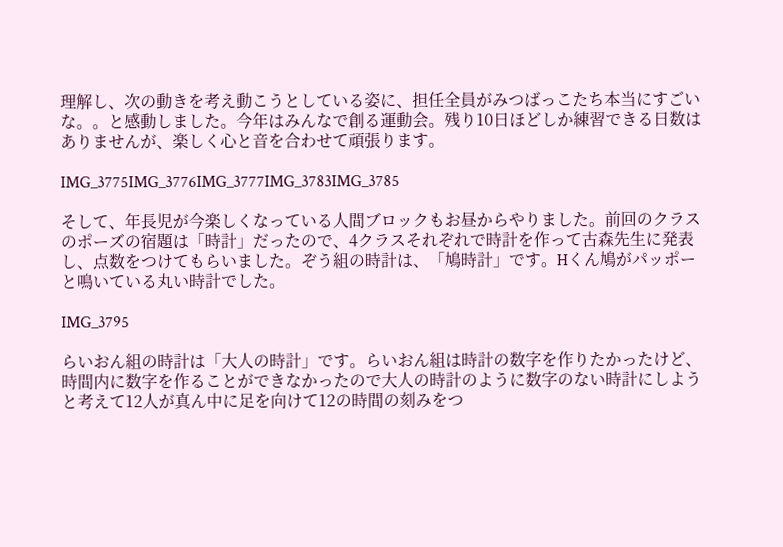理解し、次の動きを考え動こうとしている姿に、担任全員がみつばっこたち本当にすごいな。。と感動しました。今年はみんなで創る運動会。残り10日ほどしか練習できる日数はありませんが、楽しく心と音を合わせて頑張ります。

IMG_3775IMG_3776IMG_3777IMG_3783IMG_3785

そして、年長児が今楽しくなっている人間ブロックもお昼からやりました。前回のクラスのポーズの宿題は「時計」だったので、4クラスそれぞれで時計を作って古森先生に発表し、点数をつけてもらいました。ぞう組の時計は、「鳩時計」です。Hくん鳩がパッポーと鳴いている丸い時計でした。

IMG_3795

らいおん組の時計は「大人の時計」です。らいおん組は時計の数字を作りたかったけど、時間内に数字を作ることができなかったので大人の時計のように数字のない時計にしようと考えて12人が真ん中に足を向けて12の時間の刻みをつ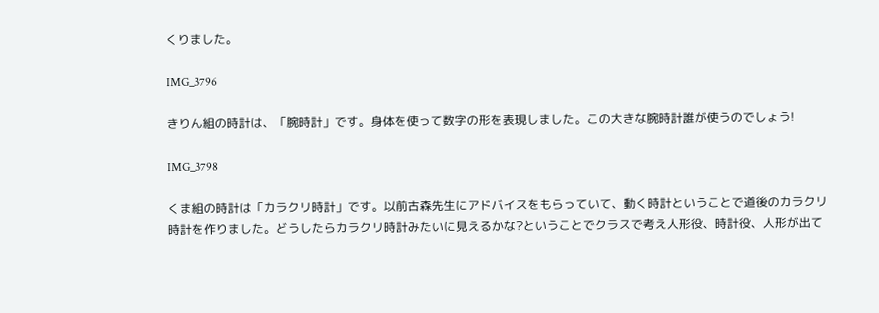くりました。

IMG_3796

きりん組の時計は、「腕時計」です。身体を使って数字の形を表現しました。この大きな腕時計誰が使うのでしょう!

IMG_3798

くま組の時計は「カラクリ時計」です。以前古森先生にアドバイスをもらっていて、動く時計ということで道後のカラクリ時計を作りました。どうしたらカラクリ時計みたいに見えるかな?ということでクラスで考え人形役、時計役、人形が出て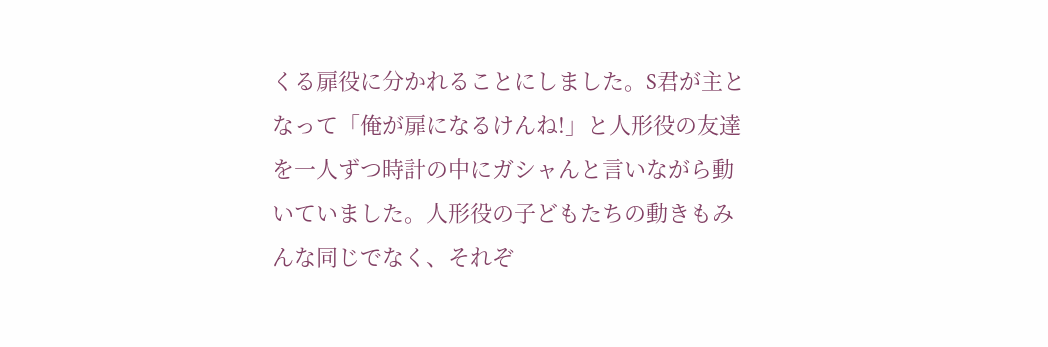くる扉役に分かれることにしました。S君が主となって「俺が扉になるけんね!」と人形役の友達を一人ずつ時計の中にガシャんと言いながら動いていました。人形役の子どもたちの動きもみんな同じでなく、それぞ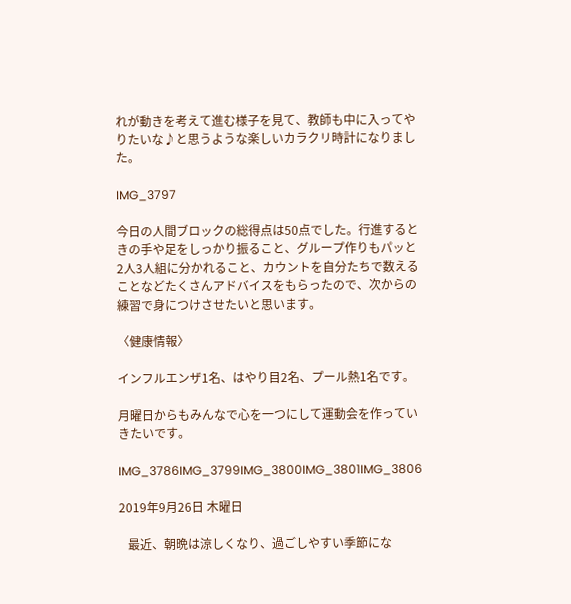れが動きを考えて進む様子を見て、教師も中に入ってやりたいな♪と思うような楽しいカラクリ時計になりました。

IMG_3797

今日の人間ブロックの総得点は50点でした。行進するときの手や足をしっかり振ること、グループ作りもパッと2人3人組に分かれること、カウントを自分たちで数えることなどたくさんアドバイスをもらったので、次からの練習で身につけさせたいと思います。

〈健康情報〉

インフルエンザ1名、はやり目2名、プール熱1名です。

月曜日からもみんなで心を一つにして運動会を作っていきたいです。

IMG_3786IMG_3799IMG_3800IMG_3801IMG_3806

2019年9月26日 木曜日

   最近、朝晩は涼しくなり、過ごしやすい季節にな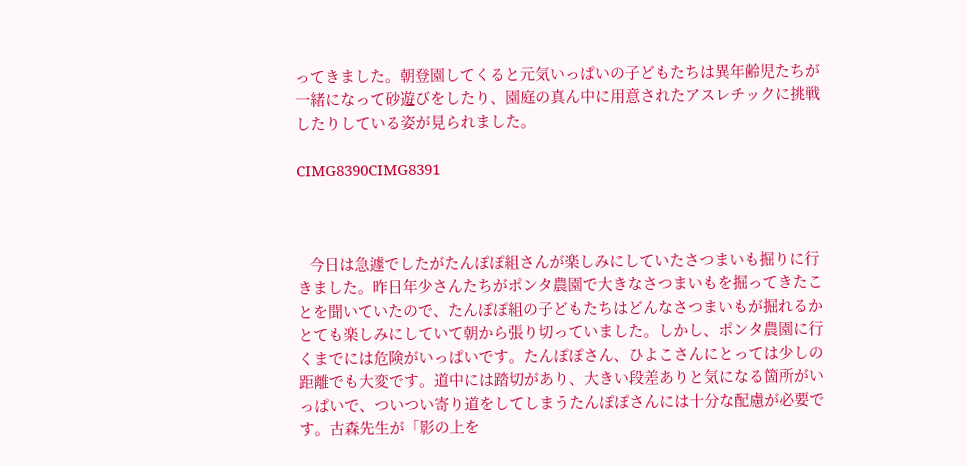ってきました。朝登園してくると元気いっぱいの子どもたちは異年齢児たちが一緒になって砂遊びをしたり、園庭の真ん中に用意されたアスレチックに挑戦したりしている姿が見られました。

CIMG8390CIMG8391



   今日は急遽でしたがたんぽぽ組さんが楽しみにしていたさつまいも掘りに行きました。昨日年少さんたちがポンタ農園で大きなさつまいもを掘ってきたことを聞いていたので、たんぽぽ組の子どもたちはどんなさつまいもが掘れるかとても楽しみにしていて朝から張り切っていました。しかし、ポンタ農園に行くまでには危険がいっぱいです。たんぽぽさん、ひよこさんにとっては少しの距離でも大変です。道中には踏切があり、大きい段差ありと気になる箇所がいっぱいで、ついつい寄り道をしてしまうたんぽぽさんには十分な配慮が必要です。古森先生が「影の上を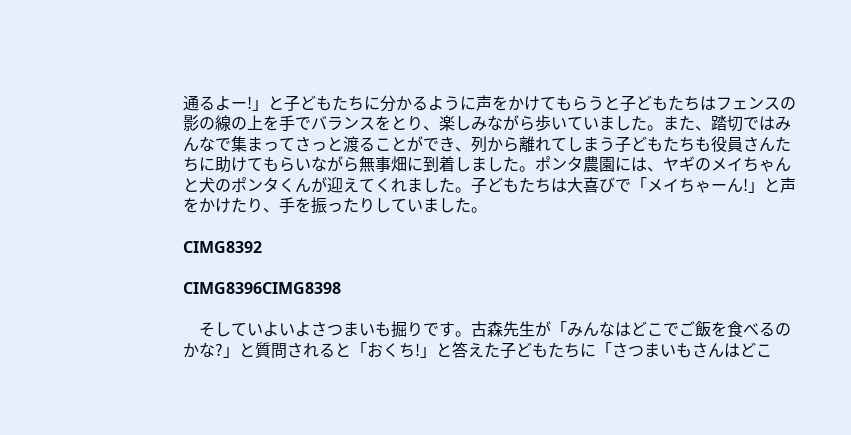通るよー!」と子どもたちに分かるように声をかけてもらうと子どもたちはフェンスの影の線の上を手でバランスをとり、楽しみながら歩いていました。また、踏切ではみんなで集まってさっと渡ることができ、列から離れてしまう子どもたちも役員さんたちに助けてもらいながら無事畑に到着しました。ポンタ農園には、ヤギのメイちゃんと犬のポンタくんが迎えてくれました。子どもたちは大喜びで「メイちゃーん!」と声をかけたり、手を振ったりしていました。

CIMG8392

CIMG8396CIMG8398

    そしていよいよさつまいも掘りです。古森先生が「みんなはどこでご飯を食べるのかな?」と質問されると「おくち!」と答えた子どもたちに「さつまいもさんはどこ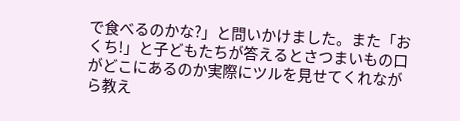で食べるのかな?」と問いかけました。また「おくち!」と子どもたちが答えるとさつまいもの口がどこにあるのか実際にツルを見せてくれながら教え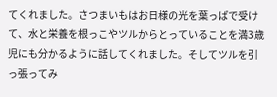てくれました。さつまいもはお日様の光を葉っぱで受けて、水と栄養を根っこやツルからとっていることを満3歳児にも分かるように話してくれました。そしてツルを引っ張ってみ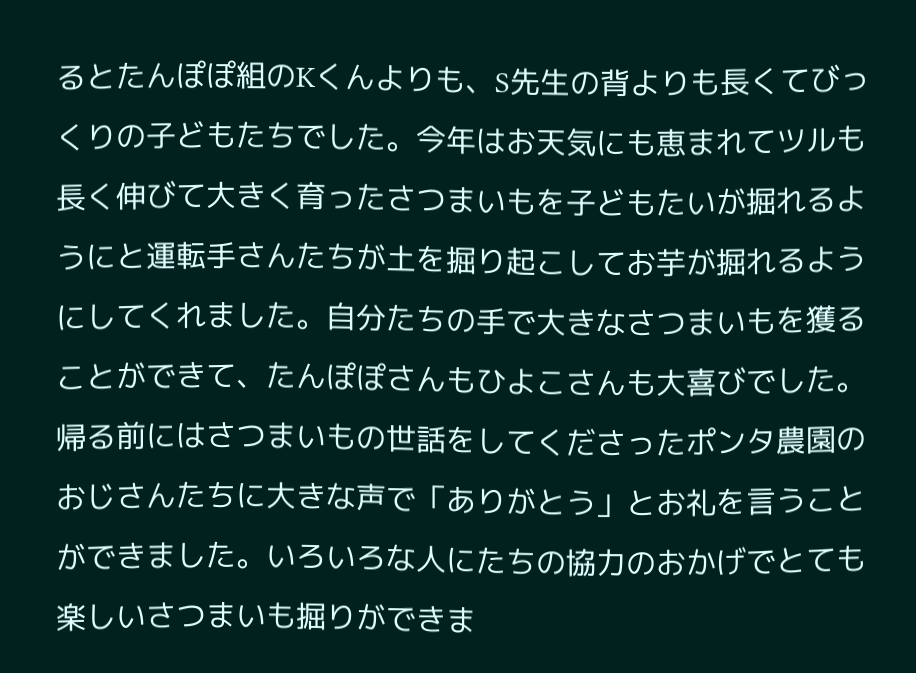るとたんぽぽ組のKくんよりも、S先生の背よりも長くてびっくりの子どもたちでした。今年はお天気にも恵まれてツルも長く伸びて大きく育ったさつまいもを子どもたいが掘れるようにと運転手さんたちが土を掘り起こしてお芋が掘れるようにしてくれました。自分たちの手で大きなさつまいもを獲ることができて、たんぽぽさんもひよこさんも大喜びでした。帰る前にはさつまいもの世話をしてくださったポンタ農園のおじさんたちに大きな声で「ありがとう」とお礼を言うことができました。いろいろな人にたちの協力のおかげでとても楽しいさつまいも掘りができま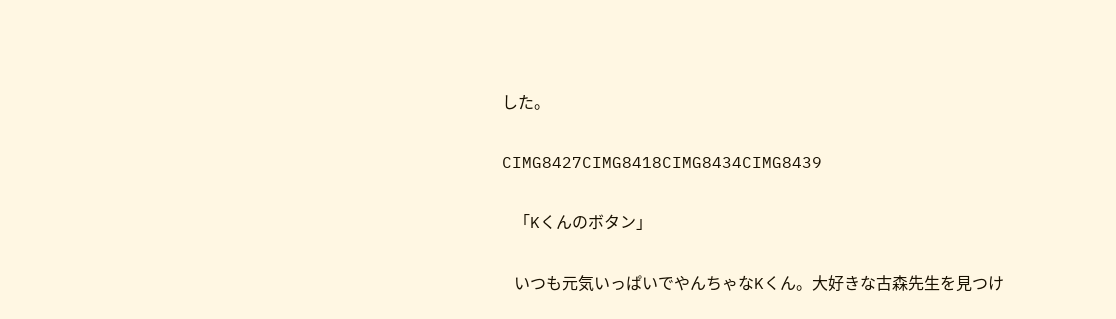した。

CIMG8427CIMG8418CIMG8434CIMG8439

   「Kくんのボタン」

   いつも元気いっぱいでやんちゃなKくん。大好きな古森先生を見つけ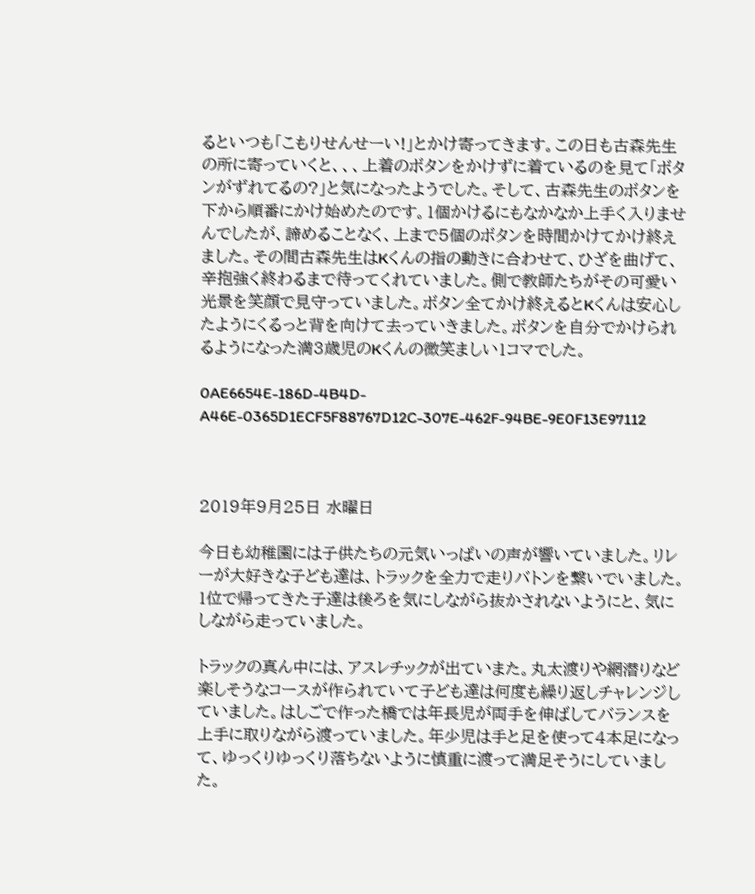るといつも「こもりせんせーい!」とかけ寄ってきます。この日も古森先生の所に寄っていくと、、、上着のボタンをかけずに着ているのを見て「ボタンがずれてるの?」と気になったようでした。そして、古森先生のボタンを下から順番にかけ始めたのです。1個かけるにもなかなか上手く入りませんでしたが、諦めることなく、上まで5個のボタンを時間かけてかけ終えました。その間古森先生はKくんの指の動きに合わせて、ひざを曲げて、辛抱強く終わるまで待ってくれていました。側で教師たちがその可愛い光景を笑顔で見守っていました。ボタン全てかけ終えるとKくんは安心したようにくるっと背を向けて去っていきました。ボタンを自分でかけられるようになった満3歳児のKくんの微笑ましい1コマでした。

0AE6654E-186D-4B4D-A46E-0365D1ECF5F88767D12C-307E-462F-94BE-9E0F13E97112



2019年9月25日 水曜日

今日も幼稚園には子供たちの元気いっぱいの声が響いていました。リレーが大好きな子ども達は、トラックを全力で走りバトンを繋いでいました。1位で帰ってきた子達は後ろを気にしながら抜かされないようにと、気にしながら走っていました。

トラックの真ん中には、アスレチックが出ていまた。丸太渡りや網潜りなど楽しそうなコースが作られていて子ども達は何度も繰り返しチャレンジしていました。はしごで作った橋では年長児が両手を伸ばしてバランスを上手に取りながら渡っていました。年少児は手と足を使って4本足になって、ゆっくりゆっくり落ちないように慎重に渡って満足そうにしていました。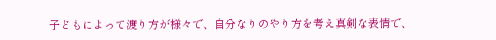子どもによって渡り方が様々で、自分なりのやり方を考え真剣な表情で、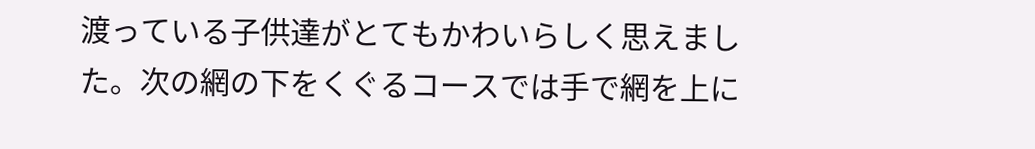渡っている子供達がとてもかわいらしく思えました。次の網の下をくぐるコースでは手で網を上に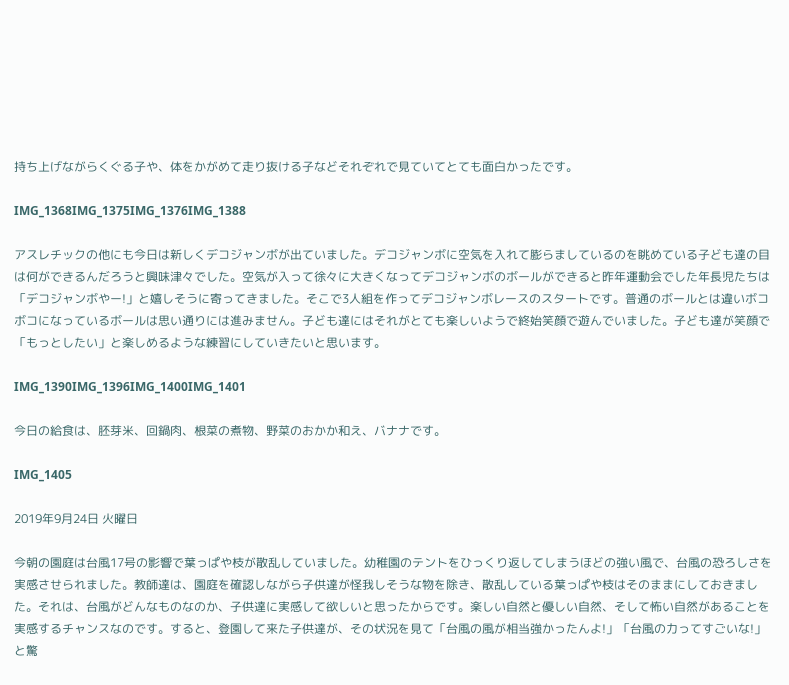持ち上げながらくぐる子や、体をかがめて走り抜ける子などそれぞれで見ていてとても面白かったです。

IMG_1368IMG_1375IMG_1376IMG_1388

アスレチックの他にも今日は新しくデコジャンボが出ていました。デコジャンボに空気を入れて膨らましているのを眺めている子ども達の目は何ができるんだろうと興味津々でした。空気が入って徐々に大きくなってデコジャンボのボールができると昨年運動会でした年長児たちは「デコジャンボやー!」と嬉しそうに寄ってきました。そこで3人組を作ってデコジャンボレースのスタートです。普通のボールとは違いボコボコになっているボールは思い通りには進みません。子ども達にはそれがとても楽しいようで終始笑顔で遊んでいました。子ども達が笑顔で「もっとしたい」と楽しめるような練習にしていきたいと思います。

IMG_1390IMG_1396IMG_1400IMG_1401

今日の給食は、胚芽米、回鍋肉、根菜の煮物、野菜のおかか和え、バナナです。

IMG_1405

2019年9月24日 火曜日

今朝の園庭は台風17号の影響で葉っぱや枝が散乱していました。幼稚園のテントをひっくり返してしまうほどの強い風で、台風の恐ろしさを実感させられました。教師達は、園庭を確認しながら子供達が怪我しそうな物を除き、散乱している葉っぱや枝はそのままにしておきました。それは、台風がどんなものなのか、子供達に実感して欲しいと思ったからです。楽しい自然と優しい自然、そして怖い自然があることを実感するチャンスなのです。すると、登園して来た子供達が、その状況を見て「台風の風が相当強かったんよ!」「台風の力ってすごいな!」と驚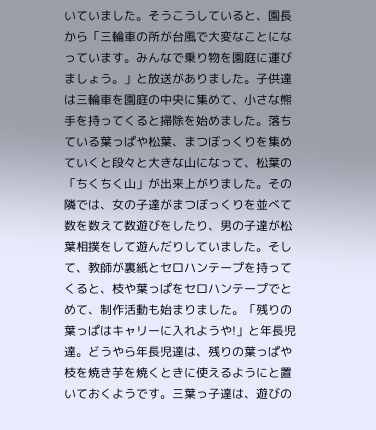いていました。そうこうしていると、園長から「三輪車の所が台風で大変なことになっています。みんなで乗り物を園庭に運びましょう。」と放送がありました。子供達は三輪車を園庭の中央に集めて、小さな熊手を持ってくると掃除を始めました。落ちている葉っぱや松葉、まつぼっくりを集めていくと段々と大きな山になって、松葉の「ちくちく山」が出来上がりました。その隣では、女の子達がまつぼっくりを並べて数を数えて数遊びをしたり、男の子達が松葉相撲をして遊んだりしていました。そして、教師が裏紙とセロハンテープを持ってくると、枝や葉っぱをセロハンテープでとめて、制作活動も始まりました。「残りの葉っぱはキャリーに入れようや!」と年長児達。どうやら年長児達は、残りの葉っぱや枝を焼き芋を焼くときに使えるようにと置いておくようです。三葉っ子達は、遊びの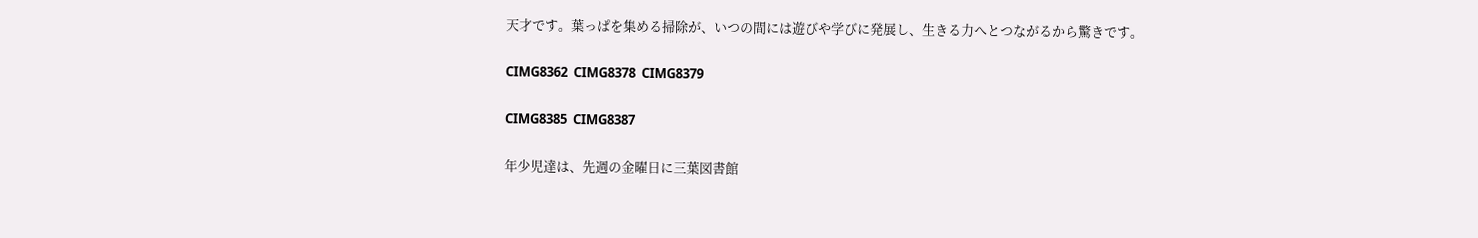天才です。葉っぱを集める掃除が、いつの間には遊びや学びに発展し、生きる力へとつながるから驚きです。

CIMG8362  CIMG8378  CIMG8379

CIMG8385  CIMG8387

年少児達は、先週の金曜日に三葉図書館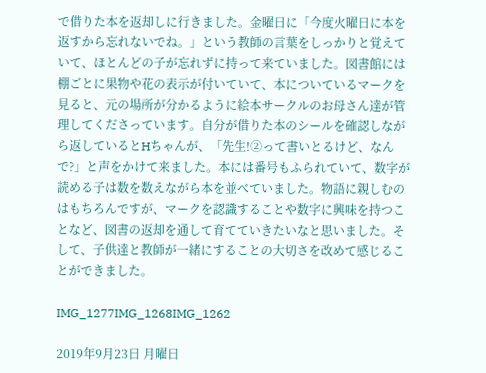で借りた本を返却しに行きました。金曜日に「今度火曜日に本を返すから忘れないでね。」という教師の言葉をしっかりと覚えていて、ほとんどの子が忘れずに持って来ていました。図書館には棚ごとに果物や花の表示が付いていて、本についているマークを見ると、元の場所が分かるように絵本サークルのお母さん達が管理してくださっています。自分が借りた本のシールを確認しながら返しているとHちゃんが、「先生!②って書いとるけど、なんで?」と声をかけて来ました。本には番号もふられていて、数字が読める子は数を数えながら本を並べていました。物語に親しむのはもちろんですが、マークを認識することや数字に興味を持つことなど、図書の返却を通して育てていきたいなと思いました。そして、子供達と教師が一緒にすることの大切さを改めて感じることができました。

IMG_1277IMG_1268IMG_1262

2019年9月23日 月曜日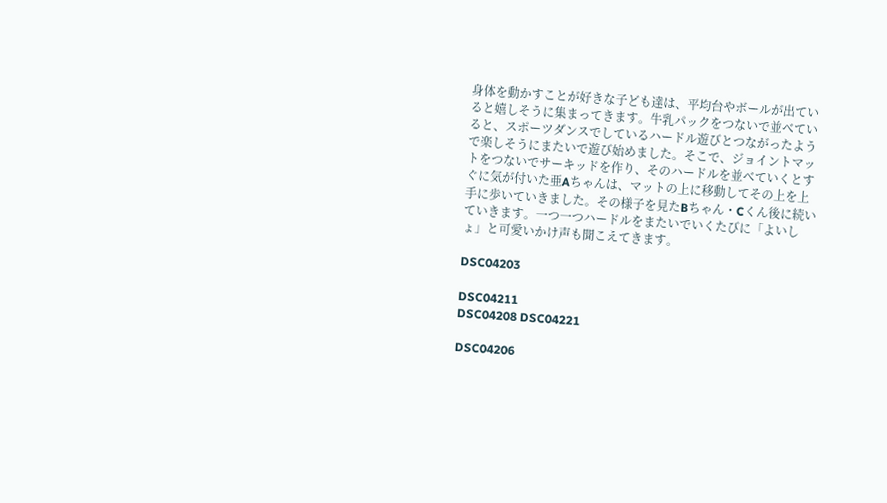身体を動かすことが好きな子ども達は、平均台やボールが出ていると嬉しそうに集まってきます。牛乳パックをつないで並べていると、スポーツダンスでしているハードル遊びとつながったようで楽しそうにまたいで遊び始めました。そこで、ジョイントマットをつないでサーキッドを作り、そのハードルを並べていくとすぐに気が付いた亜Aちゃんは、マットの上に移動してその上を上手に歩いていきました。その様子を見たBちゃん・Cくん後に続いていきます。一つ一つハードルをまたいでいくたびに「よいしょ」と可愛いかけ声も聞こえてきます。

DSC04203

DSC04211
DSC04208 DSC04221

DSC04206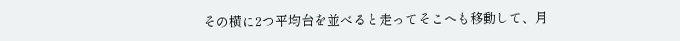その横に2つ平均台を並べると走ってそこへも移動して、月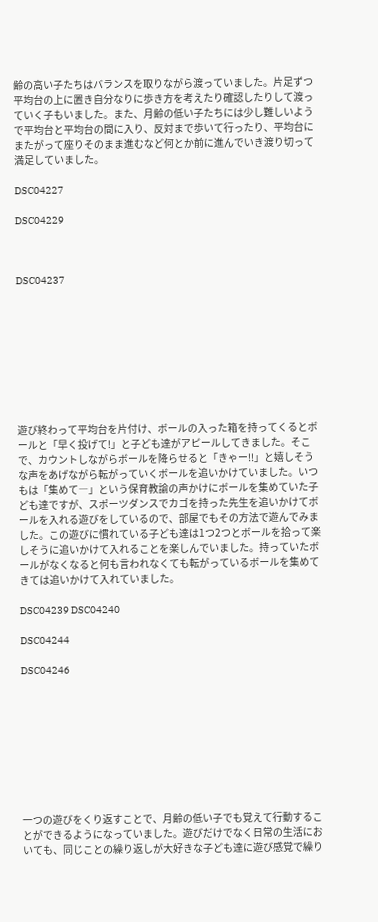齢の高い子たちはバランスを取りながら渡っていました。片足ずつ平均台の上に置き自分なりに歩き方を考えたり確認したりして渡っていく子もいました。また、月齢の低い子たちには少し難しいようで平均台と平均台の間に入り、反対まで歩いて行ったり、平均台にまたがって座りそのまま進むなど何とか前に進んでいき渡り切って満足していました。

DSC04227

DSC04229



DSC04237









遊び終わって平均台を片付け、ボールの入った箱を持ってくるとボールと「早く投げて!」と子ども達がアピールしてきました。そこで、カウントしながらボールを降らせると「きゃー!!」と嬉しそうな声をあげながら転がっていくボールを追いかけていました。いつもは「集めて―」という保育教諭の声かけにボールを集めていた子ども達ですが、スポーツダンスでカゴを持った先生を追いかけてボールを入れる遊びをしているので、部屋でもその方法で遊んでみました。この遊びに慣れている子ども達は1つ2つとボールを拾って楽しそうに追いかけて入れることを楽しんでいました。持っていたボールがなくなると何も言われなくても転がっているボールを集めてきては追いかけて入れていました。

DSC04239 DSC04240

DSC04244

DSC04246









一つの遊びをくり返すことで、月齢の低い子でも覚えて行動することができるようになっていました。遊びだけでなく日常の生活においても、同じことの繰り返しが大好きな子ども達に遊び感覚で繰り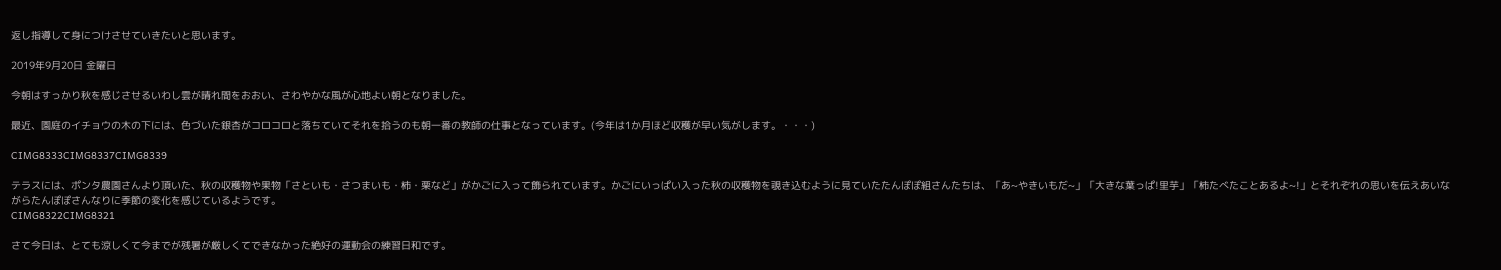返し指導して身につけさせていきたいと思います。

2019年9月20日 金曜日

今朝はすっかり秋を感じさせるいわし雲が晴れ間をおおい、さわやかな風が心地よい朝となりました。

最近、園庭のイチョウの木の下には、色づいた銀杏がコロコロと落ちていてそれを拾うのも朝一番の教師の仕事となっています。(今年は1か月ほど収穫が早い気がします。・・・)

CIMG8333CIMG8337CIMG8339

テラスには、ポンタ農園さんより頂いた、秋の収穫物や果物「さといも・さつまいも・柿・栗など」がかごに入って飾られています。かごにいっぱい入った秋の収穫物を覗き込むように見ていたたんぽぽ組さんたちは、「あ~やきいもだ~」「大きな葉っぱ!里芋」「柿たべたことあるよ~!」とそれぞれの思いを伝えあいながらたんぽぽさんなりに季節の変化を感じているようです。
CIMG8322CIMG8321

さて今日は、とても涼しくて今までが残暑が厳しくてできなかった絶好の運動会の練習日和です。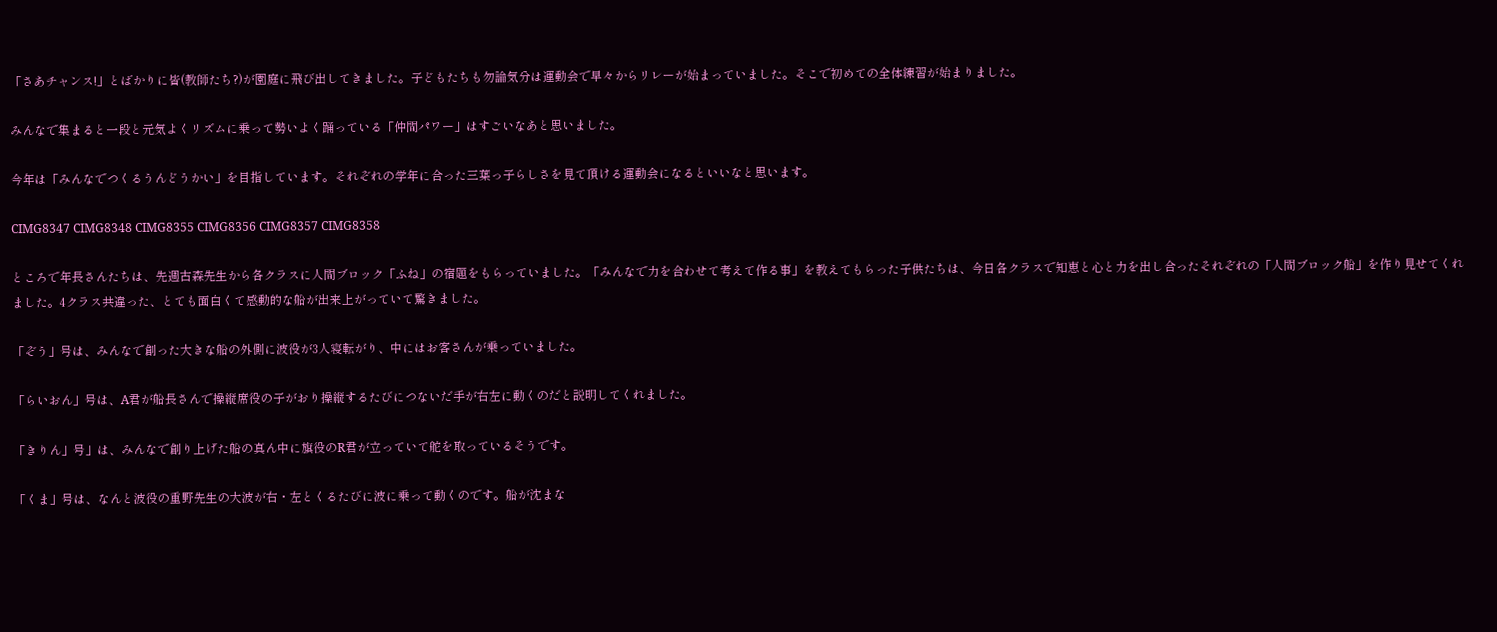「さあチャンス!」とばかりに皆(教師たち?)が園庭に飛び出してきました。子どもたちも勿論気分は運動会で早々からリレーが始まっていました。そこで初めての全体練習が始まりました。

みんなで集まると一段と元気よくリズムに乗って勢いよく踊っている「仲間パワー」はすごいなあと思いました。

今年は「みんなでつくるうんどうかい」を目指しています。それぞれの学年に合った三葉っ子らしさを見て頂ける運動会になるといいなと思います。

CIMG8347 CIMG8348 CIMG8355 CIMG8356 CIMG8357 CIMG8358

ところで年長さんたちは、先週古森先生から各クラスに人間ブロック「ふね」の宿題をもらっていました。「みんなで力を合わせて考えて作る事」を教えてもらった子供たちは、今日各クラスで知恵と心と力を出し合ったそれぞれの「人間ブロック船」を作り見せてくれました。4クラス共違った、とても面白くて感動的な船が出来上がっていて驚きました。

「ぞう」号は、みんなで創った大きな船の外側に波役が3人寝転がり、中にはお客さんが乗っていました。

「らいおん」号は、A君が船長さんで操縦席役の子がおり操縦するたびにつないだ手が右左に動くのだと説明してくれました。

「きりん」号」は、みんなで創り上げた船の真ん中に旗役のR君が立っていて舵を取っているそうです。

「くま」号は、なんと波役の重野先生の大波が右・左とくるたびに波に乗って動くのです。船が沈まな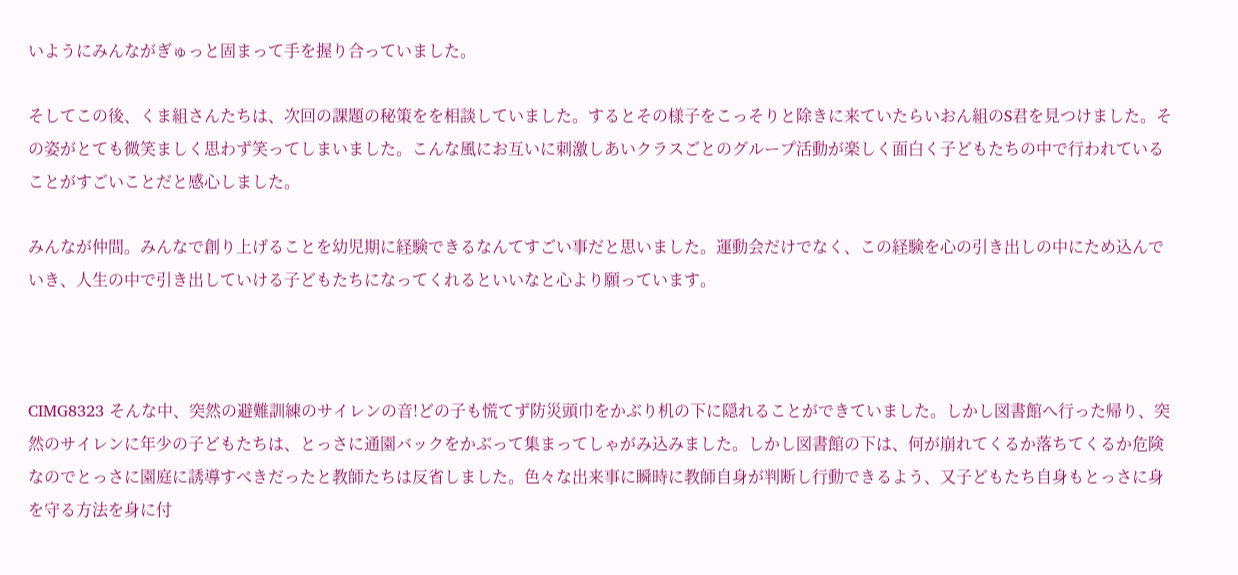いようにみんながぎゅっと固まって手を握り合っていました。

そしてこの後、くま組さんたちは、次回の課題の秘策をを相談していました。するとその様子をこっそりと除きに来ていたらいおん組のS君を見つけました。その姿がとても微笑ましく思わず笑ってしまいました。こんな風にお互いに刺激しあいクラスごとのグループ活動が楽しく面白く子どもたちの中で行われていることがすごいことだと感心しました。

みんなが仲間。みんなで創り上げることを幼児期に経験できるなんてすごい事だと思いました。運動会だけでなく、この経験を心の引き出しの中にため込んでいき、人生の中で引き出していける子どもたちになってくれるといいなと心より願っています。



CIMG8323 そんな中、突然の避難訓練のサイレンの音!どの子も慌てず防災頭巾をかぶり机の下に隠れることができていました。しかし図書館へ行った帰り、突然のサイレンに年少の子どもたちは、とっさに通園バックをかぶって集まってしゃがみ込みました。しかし図書館の下は、何が崩れてくるか落ちてくるか危険なのでとっさに園庭に誘導すべきだったと教師たちは反省しました。色々な出来事に瞬時に教師自身が判断し行動できるよう、又子どもたち自身もとっさに身を守る方法を身に付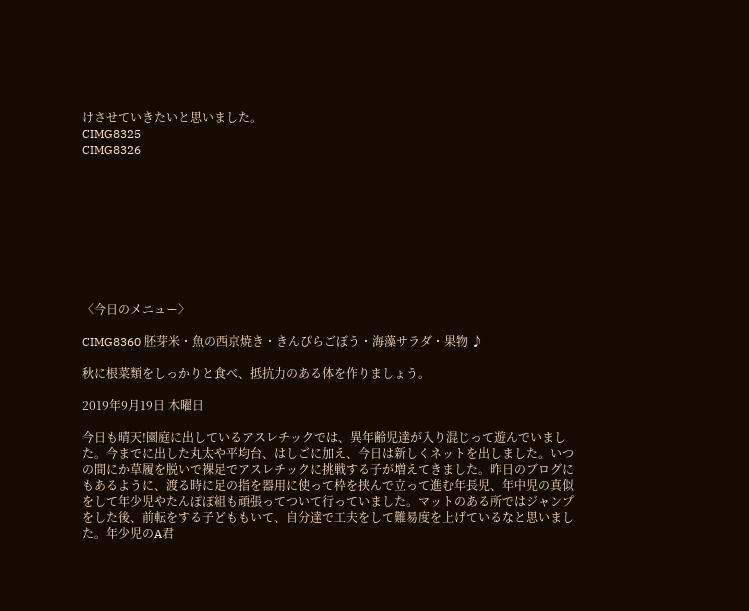けさせていきたいと思いました。
CIMG8325
CIMG8326









〈今日のメニュー〉

CIMG8360 胚芽米・魚の西京焼き・きんぴらごぼう・海藻サラダ・果物 ♪

秋に根菜類をしっかりと食べ、抵抗力のある体を作りましょう。

2019年9月19日 木曜日

今日も晴天!園庭に出しているアスレチックでは、異年齢児達が入り混じって遊んでいました。今までに出した丸太や平均台、はしごに加え、今日は新しくネットを出しました。いつの間にか草履を脱いで裸足でアスレチックに挑戦する子が増えてきました。昨日のブログにもあるように、渡る時に足の指を器用に使って枠を挟んで立って進む年長児、年中児の真似をして年少児やたんぽぽ組も頑張ってついて行っていました。マットのある所ではジャンプをした後、前転をする子どももいて、自分達で工夫をして難易度を上げているなと思いました。年少児のA君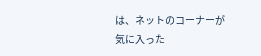は、ネットのコーナーが気に入った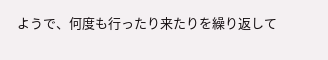ようで、何度も行ったり来たりを繰り返して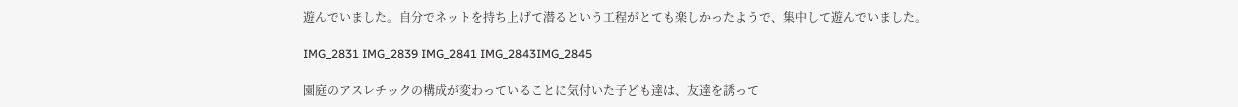遊んでいました。自分でネットを持ち上げて潜るという工程がとても楽しかったようで、集中して遊んでいました。

IMG_2831 IMG_2839 IMG_2841 IMG_2843IMG_2845

園庭のアスレチックの構成が変わっていることに気付いた子ども達は、友達を誘って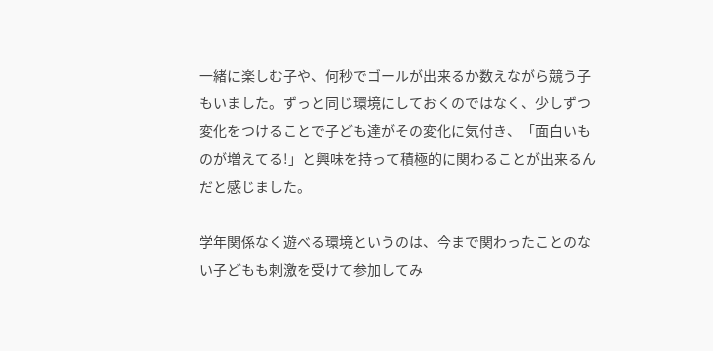一緒に楽しむ子や、何秒でゴールが出来るか数えながら競う子もいました。ずっと同じ環境にしておくのではなく、少しずつ変化をつけることで子ども達がその変化に気付き、「面白いものが増えてる!」と興味を持って積極的に関わることが出来るんだと感じました。

学年関係なく遊べる環境というのは、今まで関わったことのない子どもも刺激を受けて参加してみ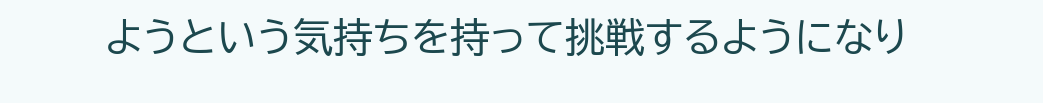ようという気持ちを持って挑戦するようになり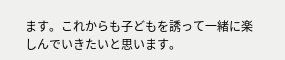ます。これからも子どもを誘って一緒に楽しんでいきたいと思います。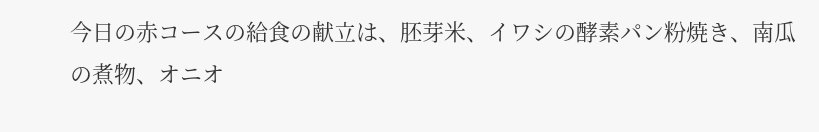今日の赤コースの給食の献立は、胚芽米、イワシの酵素パン粉焼き、南瓜の煮物、オニオ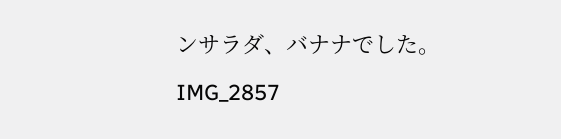ンサラダ、バナナでした。

IMG_2857